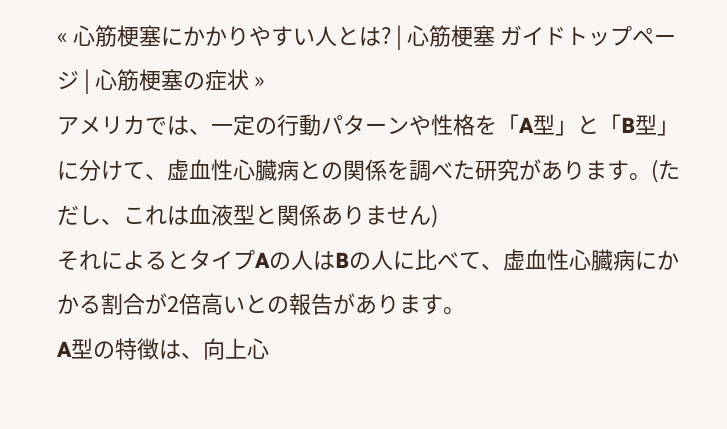« 心筋梗塞にかかりやすい人とは? | 心筋梗塞 ガイドトップページ | 心筋梗塞の症状 »
アメリカでは、一定の行動パターンや性格を「A型」と「B型」に分けて、虚血性心臓病との関係を調べた研究があります。(ただし、これは血液型と関係ありません)
それによるとタイプAの人はBの人に比べて、虚血性心臓病にかかる割合が2倍高いとの報告があります。
A型の特徴は、向上心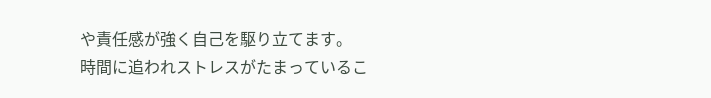や責任感が強く自己を駆り立てます。
時間に追われストレスがたまっているこ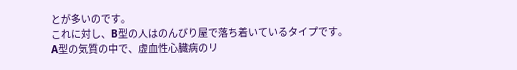とが多いのです。
これに対し、B型の人はのんびり屋で落ち着いているタイプです。
A型の気質の中で、虚血性心臓病のリ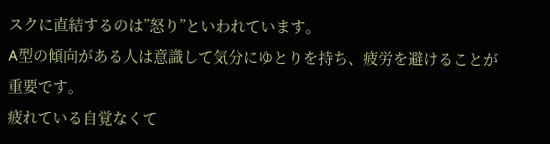スクに直結するのは”怒り”といわれています。
A型の傾向がある人は意識して気分にゆとりを持ち、疲労を避けることが重要です。
疲れている自覚なくて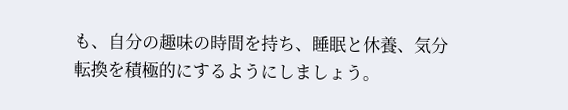も、自分の趣味の時間を持ち、睡眠と休養、気分転換を積極的にするようにしましょう。